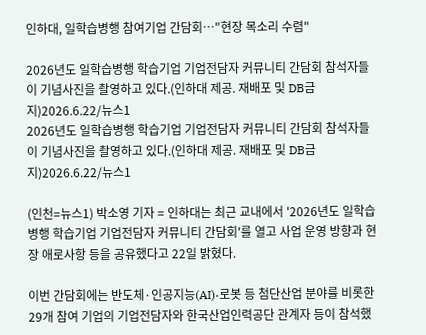인하대, 일학습병행 참여기업 간담회…"현장 목소리 수렴"

2026년도 일학습병행 학습기업 기업전담자 커뮤니티 간담회 참석자들이 기념사진을 촬영하고 있다.(인하대 제공. 재배포 및 DB금지)2026.6.22/뉴스1
2026년도 일학습병행 학습기업 기업전담자 커뮤니티 간담회 참석자들이 기념사진을 촬영하고 있다.(인하대 제공. 재배포 및 DB금지)2026.6.22/뉴스1

(인천=뉴스1) 박소영 기자 = 인하대는 최근 교내에서 '2026년도 일학습병행 학습기업 기업전담자 커뮤니티 간담회'를 열고 사업 운영 방향과 현장 애로사항 등을 공유했다고 22일 밝혔다.

이번 간담회에는 반도체·인공지능(AI)·로봇 등 첨단산업 분야를 비롯한 29개 참여 기업의 기업전담자와 한국산업인력공단 관계자 등이 참석했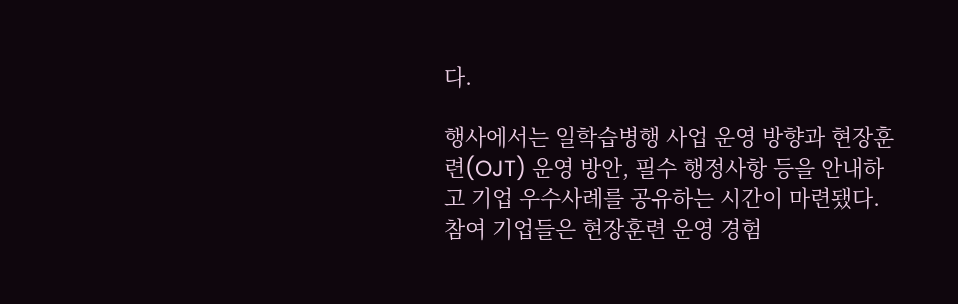다.

행사에서는 일학습병행 사업 운영 방향과 현장훈련(OJT) 운영 방안, 필수 행정사항 등을 안내하고 기업 우수사례를 공유하는 시간이 마련됐다. 참여 기업들은 현장훈련 운영 경험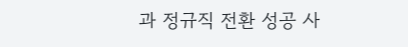과 정규직 전환 성공 사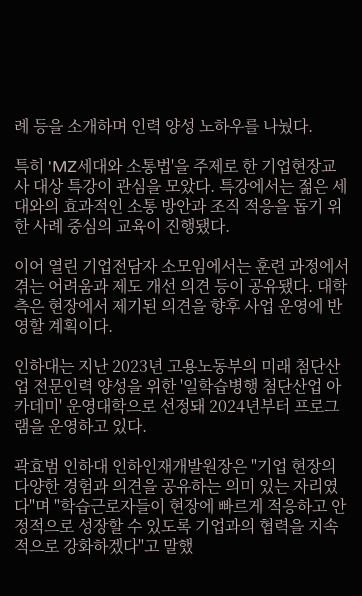례 등을 소개하며 인력 양성 노하우를 나눴다.

특히 'MZ세대와 소통법'을 주제로 한 기업현장교사 대상 특강이 관심을 모았다. 특강에서는 젊은 세대와의 효과적인 소통 방안과 조직 적응을 돕기 위한 사례 중심의 교육이 진행됐다.

이어 열린 기업전담자 소모임에서는 훈련 과정에서 겪는 어려움과 제도 개선 의견 등이 공유됐다. 대학 측은 현장에서 제기된 의견을 향후 사업 운영에 반영할 계획이다.

인하대는 지난 2023년 고용노동부의 미래 첨단산업 전문인력 양성을 위한 '일학습병행 첨단산업 아카데미' 운영대학으로 선정돼 2024년부터 프로그램을 운영하고 있다.

곽효범 인하대 인하인재개발원장은 "기업 현장의 다양한 경험과 의견을 공유하는 의미 있는 자리였다"며 "학습근로자들이 현장에 빠르게 적응하고 안정적으로 성장할 수 있도록 기업과의 협력을 지속적으로 강화하겠다"고 말했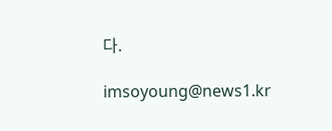다.

imsoyoung@news1.kr